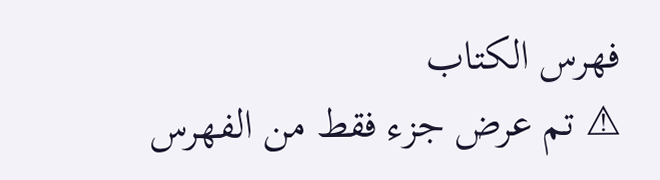فهرس الكتاب
⚠ تم عرض جزء فقط من الفهرس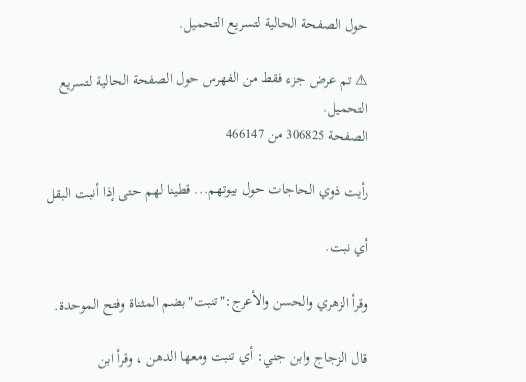حول الصفحة الحالية لتسريع التحميل.

⚠ تم عرض جزء فقط من الفهرس حول الصفحة الحالية لتسريع التحميل.
الصفحة 306825 من 466147

رأيت ذوي الحاجات حول بيوتهم... قطينا لهم حتى إذا أنبت البقل

أي نبت.

وقرأ الزهري والحسن والأعرج:"تنبت"بضم المثناة وفتح الموحدة.

قال الزجاج وابن جني: أي تنبت ومعها الدهن ، وقرأ ابن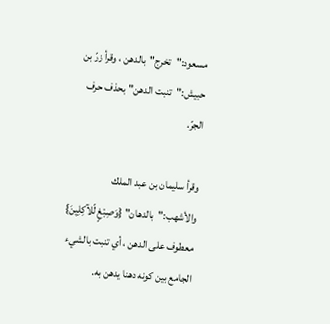مسعود:"تخرج"بالدهن ، وقرأ زرّ بن حبيش:"تنبت الدهن"بحذف حرف الجرّ.

وقرأ سليمان بن عبد الملك والأشهب:"بالدهان" {وَصِبْغٍ لّلآكِلِيِنَ} معطوف على الدهن ، أي تنبت بالشيء الجامع بين كونه دهنا يدهن به.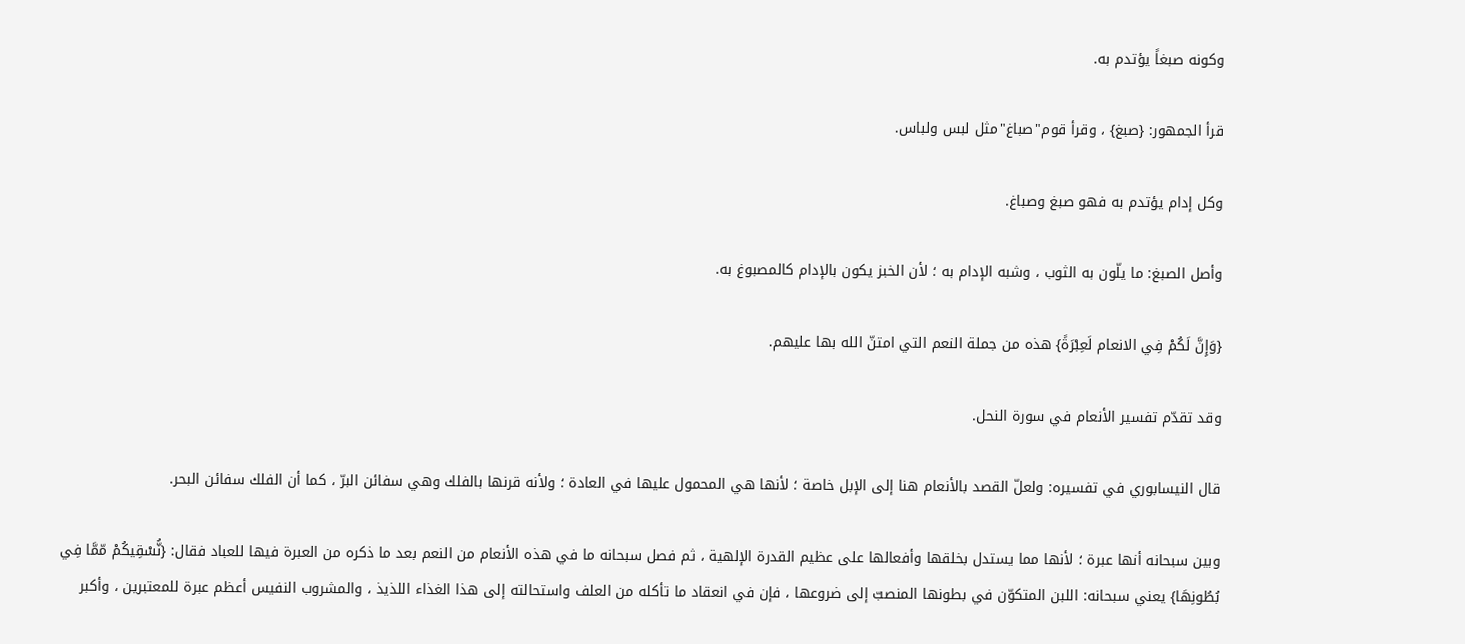وكونه صبغاً يؤتدم به.

قرأ الجمهور: {صبغ} ، وقرأ قوم"صباغ"مثل لبس ولباس.

وكل إدام يؤتدم به فهو صبغ وصباغ.

وأصل الصبغ: ما يلّون به الثوب ، وشبه الإدام به ؛ لأن الخبز يكون بالإدام كالمصبوغ به.

{وَإِنَّ لَكُمْ فِي الانعام لَعِبْرَةً} هذه من جملة النعم التي امتنّ الله بها عليهم.

وقد تقدّم تفسير الأنعام في سورة النحل.

قال النيسابوري في تفسيره: ولعلّ القصد بالأنعام هنا إلى الإبل خاصة ؛ لأنها هي المحمول عليها في العادة ؛ ولأنه قرنها بالفلك وهي سفائن البرّ ، كما أن الفلك سفائن البحر.

وبين سبحانه أنها عبرة ؛ لأنها مما يستدل بخلقها وأفعالها على عظيم القدرة الإلهية ، ثم فصل سبحانه ما في هذه الأنعام من النعم بعد ما ذكره من العبرة فيها للعباد فقال: {نُّسْقِيكُمْ مّمَّا فِي بُطُونِهَا} يعني سبحانه: اللبن المتكوّن في بطونها المنصبّ إلى ضروعها ، فإن في انعقاد ما تأكله من العلف واستحالته إلى هذا الغذاء اللذيذ ، والمشروب النفيس أعظم عبرة للمعتبرين ، وأكبر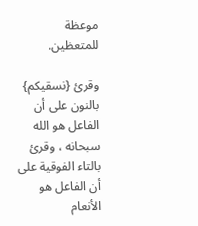موعظة للمتعظين.

وقرئ {نسقيكم} بالنون على أن الفاعل هو الله سبحانه ، وقرئ بالتاء الفوقية على أن الفاعل هو الأنعام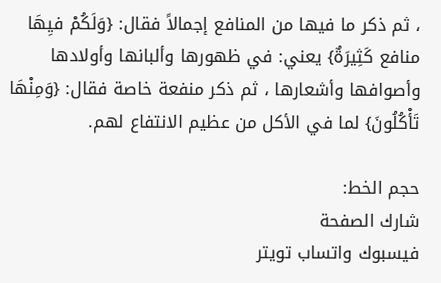، ثم ذكر ما فيها من المنافع إجمالاً فقال: {وَلَكُمْ فيِهَا منافع كَثِيرَةٌ} يعني: في ظهورها وألبانها وأولادها وأصوافها وأشعارها ، ثم ذكر منفعة خاصة فقال: {وَمِنْهَا تَأْكُلُونَ} لما في الأكل من عظيم الانتفاع لهم.

حجم الخط:
شارك الصفحة
فيسبوك واتساب تويتر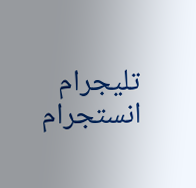تليجرام انستجرام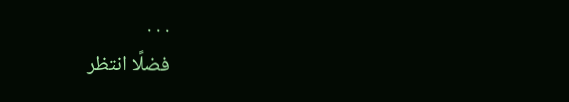. . .
فضلًا انتظر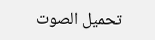تحميل الصوت